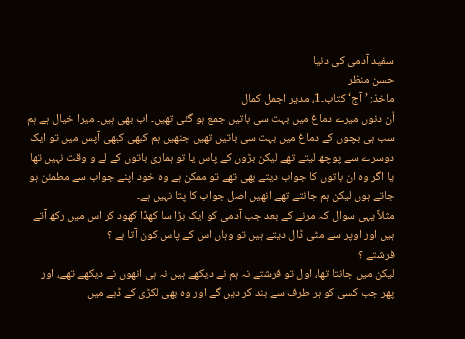سفید آدمی کی دنیا
حسن منظر
ماخذ: ’آج‘ کتاب۔1، مدیر اجمل کمال
اُن دنوں میرے دماغ میں بہت سی باتیں جمع ہو گئی تھیں۔ اب بھی ہیں۔ میرا خیال ہے ہم سب ہی بچوں کے دماغ میں بہت سی باتیں تھیں جنھیں ہم کبھی کبھی آپس میں تو ایک دوسرے سے پوچھ لیتے تھے لیکن بڑوں کے پاس یا تو ہماری باتوں کے لے و وقت نہیں تھا یا اگر وہ ان باتوں کا جواب دیتے بھی تھے تو ممکن ہے وہ خود اپنے جواب سے مطمئن ہو جاتے ہوں لیکن ہم جانتے تھے انھیں اصل جواب کا پتا نہیں ہے۔
مثلاً یہی سوال کہ مرنے کے بعد جب آدمی کو ایک بڑا سا کھڈا کھود کر اس میں رکھ آتے ہیں اور اوپر سے مٹی ڈال دیتے ہیں تو وہاں اس کے پاس کون آتا ہے ؟
فرشتے ؟
لیکن میں جانتا تھا، اول تو فرشتے نہ ہم نے دیکھے ہیں نہ ہی انھوں نے دیکھے تھے، اور پھر جب کسی کو ہر طرف سے بند کر دیں گے اور وہ بھی لکڑی کے ڈبے میں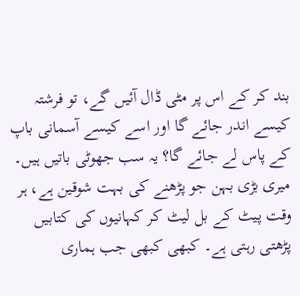بند کر کے اس پر مٹی ڈال آئیں گے، تو فرشتہ کیسے اندر جائے گا اور اسے کیسے آسمانی باپ کے پاس لے جائے گا؟ یہ سب جھوٹی باتیں ہیں۔
میری بڑی بہن جو پڑھنے کی بہت شوقین ہے، ہر وقت پیٹ کے بل لیٹ کر کہانیوں کی کتابیں پڑھتی رہتی ہے۔ کبھی کبھی جب ہماری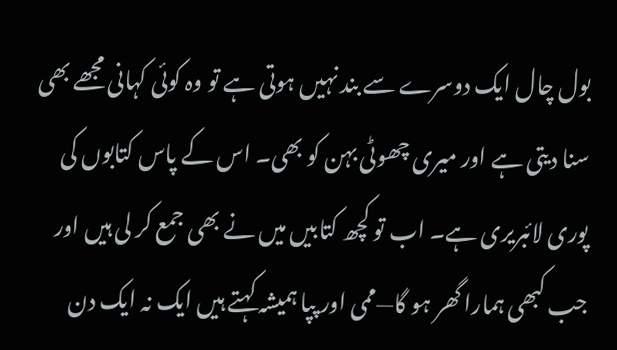بول چال ایک دوسرے سے بند نہیں ہوتی ہے تو وہ کوئی کہانی مجھے بھی سنا دیتی ہے اور میری چھوٹی بہن کو بھی۔ اس کے پاس کتابوں کی پوری لائبریری ہے۔ اب تو کچھ کتابیں میں نے بھی جمع کر لی ہیں اور جب کبھی ہمارا گھر ہو گا—ممی اور پپا ہمیشہ کہتے ہیں ایک نہ ایک دن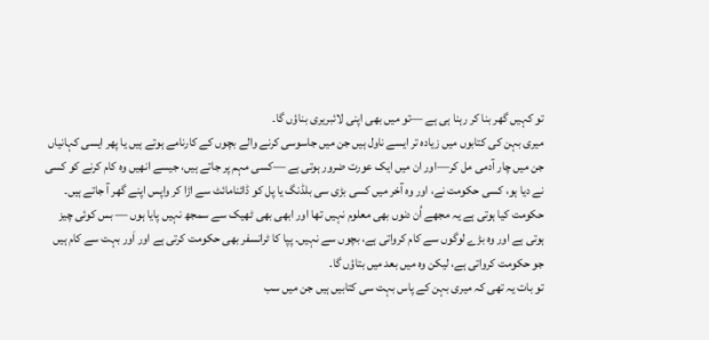تو کہیں گھر بنا کر رہنا ہی ہے —تو میں بھی اپنی لائبریری بناؤں گا۔
میری بہن کی کتابوں میں زیادہ تر ایسے ناول ہیں جن میں جاسوسی کرنے والے بچوں کے کارنامے ہوتے ہیں یا پھر ایسی کہانیاں جن میں چار آدمی مل کر—اور ان میں ایک عورت ضرور ہوتی ہے —کسی مہم پر جاتے ہیں، جیسے انھیں وہ کام کرنے کو کسی نے دیا ہو، کسی حکومت نے، اور وہ آخر میں کسی بڑی سی بلڈنگ یا پل کو ڈائنامائٹ سے اڑا کر واپس اپنے گھر آ جاتے ہیں۔
حکومت کیا ہوتی ہے یہ مجھے اُن دنوں بھی معلوم نہیں تھا اور ابھی بھی ٹھیک سے سمجھ نہیں پایا ہوں — بس کوئی چیز ہوتی ہے اور وہ بڑے لوگوں سے کام کرواتی ہے، بچوں سے نہیں۔ پپا کا ٹرانسفر بھی حکومت کرتی ہے اور اَور بہت سے کام ہیں جو حکومت کرواتی ہے، لیکن وہ میں بعد میں بتاؤں گا۔
تو بات یہ تھی کہ میری بہن کے پاس بہت سی کتابیں ہیں جن میں سب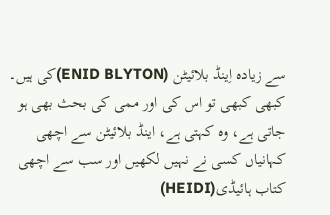سے زیادہ اِینڈ بلائیٹن (ENID BLYTON)کی ہیں۔ کبھی کبھی تو اس کی اور ممی کی بحث بھی ہو جاتی ہے، وہ کہتی ہے، اینڈ بلائیٹن سے اچھی کہانیاں کسی نے نہیں لکھیں اور سب سے اچھی کتاب ہائیڈی(HEIDI)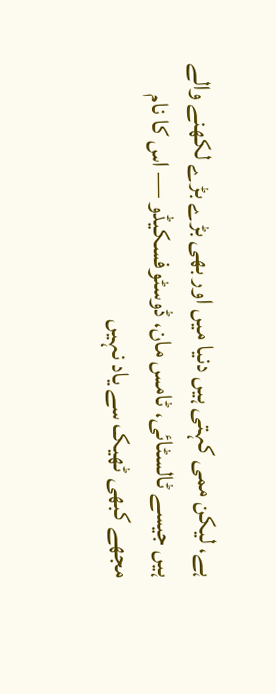ہے، لیکن ممی کہتی ہیں دنیا میں اور بھی بڑے بڑے لکھنے والے ہیں جیسے ٹالسٹائی، ٹامس مان، ڈوسٹوفسکیڈو — اس کا نام مجھے کبھی ٹھیک سے یاد نہیں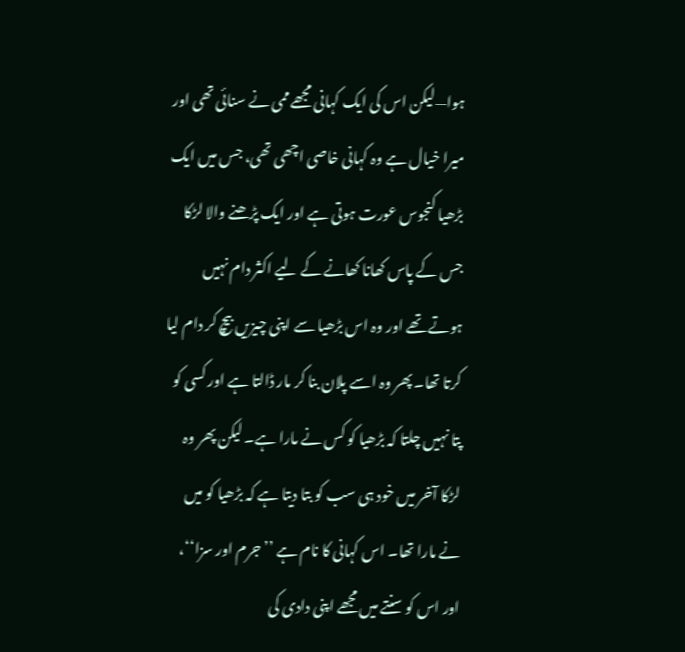ہوا—لیکن اس کی ایک کہانی مجھے ممی نے سنائی تھی اور میرا خیال ہے وہ کہانی خاصی اچھی تھی، جس میں ایک بڑھیا کنجوس عورت ہوتی ہے اور ایک پڑھنے والا لڑکا جس کے پاس کھانا کھانے کے لیے اکثر دام نہیں ہوتے تھے اور وہ اس بڑھیا سے اپنی چیزیں بیچ کر دام لیا کرتا تھا۔ پھر وہ اسے پلان بنا کر مار ڈالتا ہے اور کسی کو پتا نہیں چلتا کہ بڑھیا کو کس نے مارا ہے۔ لیکن پھر وہ لڑکا آخر میں خود ہی سب کو بتا دیتا ہے کہ بڑھیا کو میں نے مارا تھا۔ اس کہانی کا نام ہے ’’جرم اور سزا‘‘، اور اس کو سنتے میں مجھے اپنی دادی کی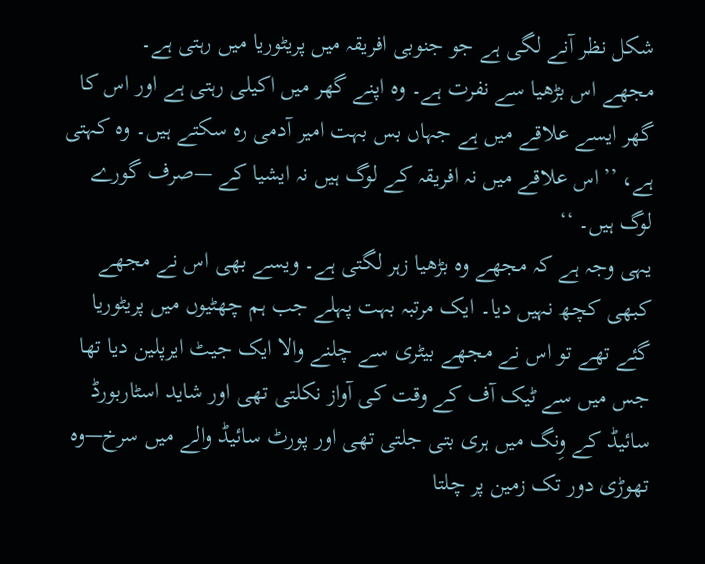شکل نظر آنے لگی ہے جو جنوبی افریقہ میں پریٹوریا میں رہتی ہے۔
مجھے اس بڑھیا سے نفرت ہے۔ وہ اپنے گھر میں اکیلی رہتی ہے اور اس کا گھر ایسے علاقے میں ہے جہاں بس بہت امیر آدمی رہ سکتے ہیں۔ وہ کہتی ہے، ’’اس علاقے میں نہ افریقہ کے لوگ ہیں نہ ایشیا کے —صرف گورے لوگ ہیں۔ ‘‘
یہی وجہ ہے کہ مجھے وہ بڑھیا زہر لگتی ہے۔ ویسے بھی اس نے مجھے کبھی کچھ نہیں دیا۔ ایک مرتبہ بہت پہلے جب ہم چھٹیوں میں پریٹوریا گئے تھے تو اس نے مجھے بیٹری سے چلنے والا ایک جیٹ ایرپلین دیا تھا جس میں سے ٹیک آف کے وقت کی آواز نکلتی تھی اور شاید اسٹاربورڈ سائیڈ کے وِنگ میں ہری بتی جلتی تھی اور پورٹ سائیڈ والے میں سرخ—وہ تھوڑی دور تک زمین پر چلتا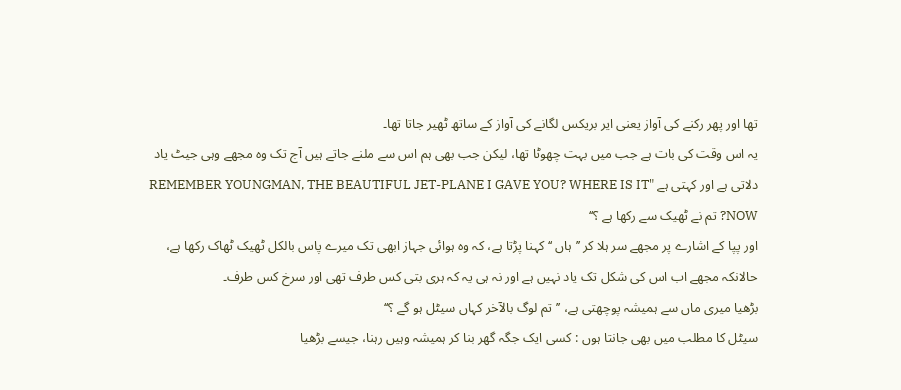تھا اور پھر رکنے کی آواز یعنی ایر بریکس لگانے کی آواز کے ساتھ ٹھیر جاتا تھا۔
یہ اس وقت کی بات ہے جب میں بہت چھوٹا تھا، لیکن جب بھی ہم اس سے ملنے جاتے ہیں آج تک وہ مجھے وہی جیٹ یاد دلاتی ہے اور کہتی ہے "REMEMBER YOUNGMAN, THE BEAUTIFUL JET-PLANE I GAVE YOU? WHERE IS IT NOW? تم نے ٹھیک سے رکھا ہے ؟‘‘
اور پپا کے اشارے پر مجھے سر ہلا کر ’’ہاں ‘‘ کہنا پڑتا ہے، کہ وہ ہوائی جہاز ابھی تک میرے پاس بالکل ٹھیک ٹھاک رکھا ہے، حالانکہ مجھے اب اس کی شکل تک یاد نہیں ہے اور نہ ہی یہ کہ ہری بتی کس طرف تھی اور سرخ کس طرف۔
بڑھیا میری ماں سے ہمیشہ پوچھتی ہے، ’’تم لوگ بالآخر کہاں سیٹل ہو گے ؟‘‘
سیٹل کا مطلب میں بھی جانتا ہوں : کسی ایک جگہ گھر بنا کر ہمیشہ وہیں رہنا، جیسے بڑھیا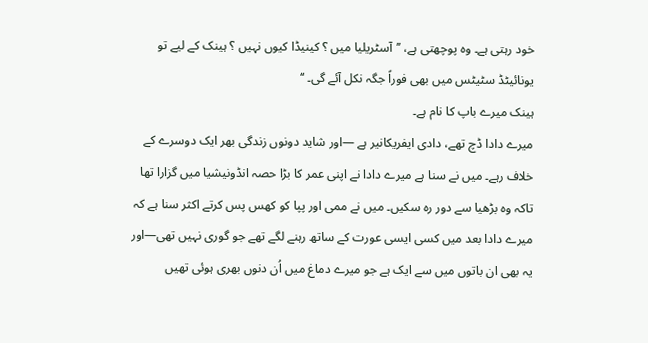خود رہتی ہے۔ وہ پوچھتی ہے، ’’آسٹریلیا میں ؟ کینیڈا کیوں نہیں ؟ ہینک کے لیے تو یونائیٹڈ سٹیٹس میں بھی فوراً جگہ نکل آئے گی۔ ‘‘
ہینک میرے باپ کا نام ہے۔
میرے دادا ڈچ تھے، دادی ایفریکانیر ہے —اور شاید دونوں زندگی بھر ایک دوسرے کے خلاف رہے۔ میں نے سنا ہے میرے دادا نے اپنی عمر کا بڑا حصہ انڈونیشیا میں گزارا تھا تاکہ وہ بڑھیا سے دور رہ سکیں۔ میں نے ممی اور پپا کو کھس پس کرتے اکثر سنا ہے کہ میرے دادا بعد میں کسی ایسی عورت کے ساتھ رہنے لگے تھے جو گوری نہیں تھی—اور یہ بھی ان باتوں میں سے ایک ہے جو میرے دماغ میں اُن دنوں بھری ہوئی تھیں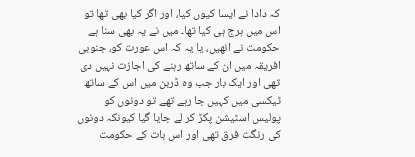کہ دادا نے ایسا کیوں کیا، اور اگر کیا بھی تھا تو اس میں ہرج ہی کیا تھا۔ میں نے یہ بھی سنا ہے حکومت نے انھیں، یا یہ کہ اس عورت کو، جنوبی افریقہ میں ان کے ساتھ رہنے کی اجازت نہیں دی تھی اور ایک بار جب وہ ڈربن میں اس کے ساتھ ٹیکسی میں کہیں جا رہے تھے تو دونوں کو پولیس اسٹیشن پکڑ کر لے جایا گیا کیونکہ دونوں کی رنگت فرق تھی اور اس بات کے حکومت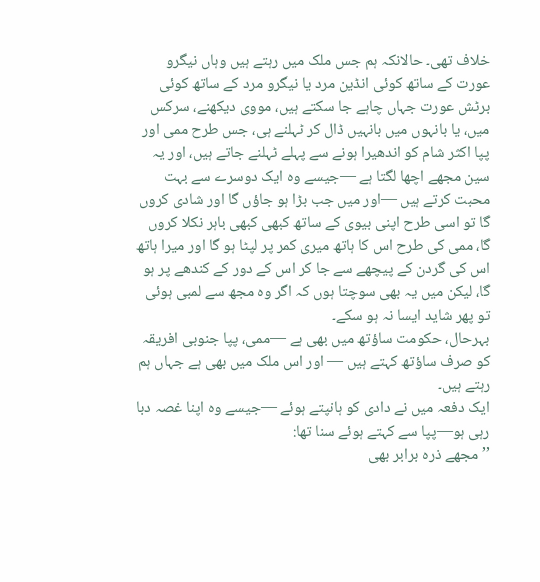خلاف تھی۔ حالانکہ ہم جس ملک میں رہتے ہیں وہاں نیگرو عورت کے ساتھ کوئی انڈین مرد یا نیگرو مرد کے ساتھ کوئی برٹش عورت جہاں چاہے جا سکتے ہیں، مووی دیکھنے، سرکس میں، یا بانہوں میں بانہیں ڈال کر ٹہلنے ہی، جس طرح ممی اور پپا اکثر شام کو اندھیرا ہونے سے پہلے ٹہلنے جاتے ہیں، اور یہ سین مجھے اچھا لگتا ہے —جیسے وہ ایک دوسرے سے بہت محبت کرتے ہیں —اور میں جب بڑا ہو جاؤں گا اور شادی کروں گا تو اسی طرح اپنی بیوی کے ساتھ کبھی کبھی باہر نکلا کروں گا، ممی کی طرح اس کا ہاتھ میری کمر پر لپٹا ہو گا اور میرا ہاتھ اس کی گردن کے پیچھے سے جا کر اس کے دور کے کندھے پر ہو گا، لیکن میں یہ بھی سوچتا ہوں کہ اگر وہ مجھ سے لمبی ہوئی تو پھر شاید ایسا نہ ہو سکے۔
بہرحال، حکومت ساؤتھ میں بھی ہے —ممی، پپا جنوبی افریقہ کو صرف ساؤتھ کہتے ہیں — اور اس ملک میں بھی ہے جہاں ہم رہتے ہیں۔
ایک دفعہ میں نے دادی کو ہانپتے ہوئے —جیسے وہ اپنا غصہ دبا رہی ہو—پپا سے کہتے ہوئے سنا تھا:
’’مجھے ذرہ برابر بھی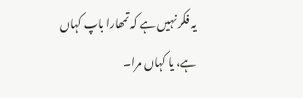یہ فکر نہیں ہے کہ تمھارا باپ کہاں ہے، یا کہاں مرا۔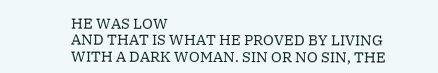HE WAS LOW
AND THAT IS WHAT HE PROVED BY LIVING WITH A DARK WOMAN. SIN OR NO SIN, THE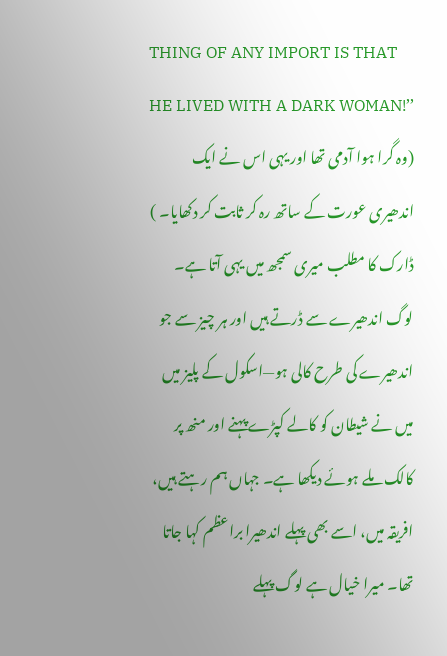THING OF ANY IMPORT IS THAT HE LIVED WITH A DARK WOMAN!’’
(وہ گرا ہوا آدمی تھا اور یہی اس نے ایک اندھیری عورت کے ساتھ رہ کر ثابت کر دکھایا۔ )
ڈارک کا مطلب میری سمجھ میں یہی آتا ہے۔ لوگ اندھیرے سے ڈرتے ہیں اور ہر چیز سے جو اندھیرے کی طرح کالی ہو—اسکول کے پلیز میں میں نے شیطان کو کالے کپڑے پہنے اور منھ پر کالک ملے ہوئے دیکھا ہے۔ جہاں ہم رہتے ہیں، افریقہ میں، اسے بھی پہلے اندھیرا براعظم کہا جاتا تھا۔ میرا خیال ہے لوگ پہلے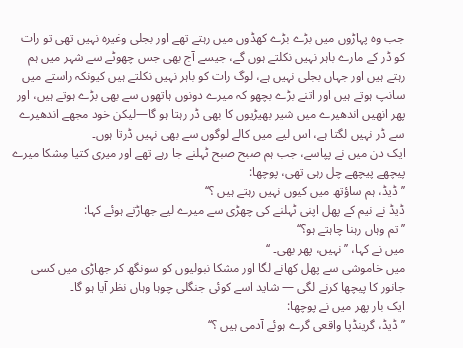جب وہ پہاڑوں میں بڑے بڑے کھڈوں میں رہتے تھے اور بجلی وغیرہ نہیں تھی تو رات کو ڈر کے مارے باہر نہیں نکلتے ہوں گے، جیسے آج بھی جس چھوٹے سے شہر میں ہم رہتے ہیں اور جہاں بجلی نہیں ہے، لوگ رات کو باہر نہیں نکلتے ہیں کیونکہ راستے میں سانپ ہوتے ہیں اور اتنے بڑے بچھو کہ میرے دونوں ہاتھوں سے بھی بڑے ہوتے ہیں، اور پھر انھیں اندھیرے میں شیر بھیڑیوں کا بھی ڈر رہتا ہو گا—لیکن خود مجھے اندھیرے سے ڈر نہیں لگتا ہے، اس لیے میں کالے لوگوں سے بھی نہیں ڈرتا ہوں۔
ایک دن میں نے پپاسے، جب ہم صبح صبح ٹہلنے جا رہے تھے اور میری کتیا مِشکا میرے پیچھے پیچھے چل رہی تھی، پوچھا:
’’ڈیڈ، ہم ساؤتھ میں کیوں نہیں رہتے ہیں ؟‘‘
ڈیڈ نے نیم کے پھل اپنی ٹہلنے کی چھڑی سے میرے لیے جھاڑتے ہوئے کہا:
’’تم وہاں رہنا چاہتے ہو؟‘‘
میں نے کہا، ’’نہیں، پھر بھی۔ ‘‘
میں خاموشی سے پھل کھانے لگا اور مشکا نبولیوں کو سونگھ کر جھاڑی میں کسی جانور کا پیچھا کرنے لگی — شاید اسے کوئی جنگلی چوہا وہاں نظر آیا ہو گا۔
ایک بار پھر میں نے پوچھا:
’’ڈیڈ، گرینڈپا واقعی گرے ہوئے آدمی ہیں ؟‘‘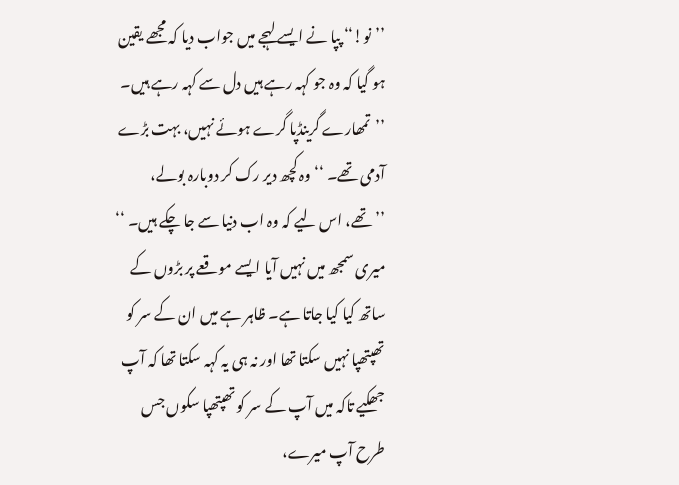’’نو!‘‘ پپا نے ایسے لہجے میں جواب دیا کہ مجھے یقین ہو گیا کہ وہ جو کہہ رہے ہیں دل سے کہہ رہے ہیں۔ ’’تمھارے گرینڈپا گرے ہوئے نہیں، بہت بڑے آدمی تھے۔ ‘‘ وہ کچھ دیر رک کر دوبارہ بولے، ’’تھے، اس لیے کہ وہ اب دنیا سے جا چکے ہیں۔ ‘‘
میری سمجھ میں نہیں آیا ایسے موقعے پر بڑوں کے ساتھ کیا کیا جاتا ہے۔ ظاہر ہے میں ان کے سر کو تھپتھپا نہیں سکتا تھا اور نہ ہی یہ کہہ سکتا تھا کہ آپ جھکیے تاکہ میں آپ کے سر کو تھپتھپا سکوں جس طرح آپ میرے،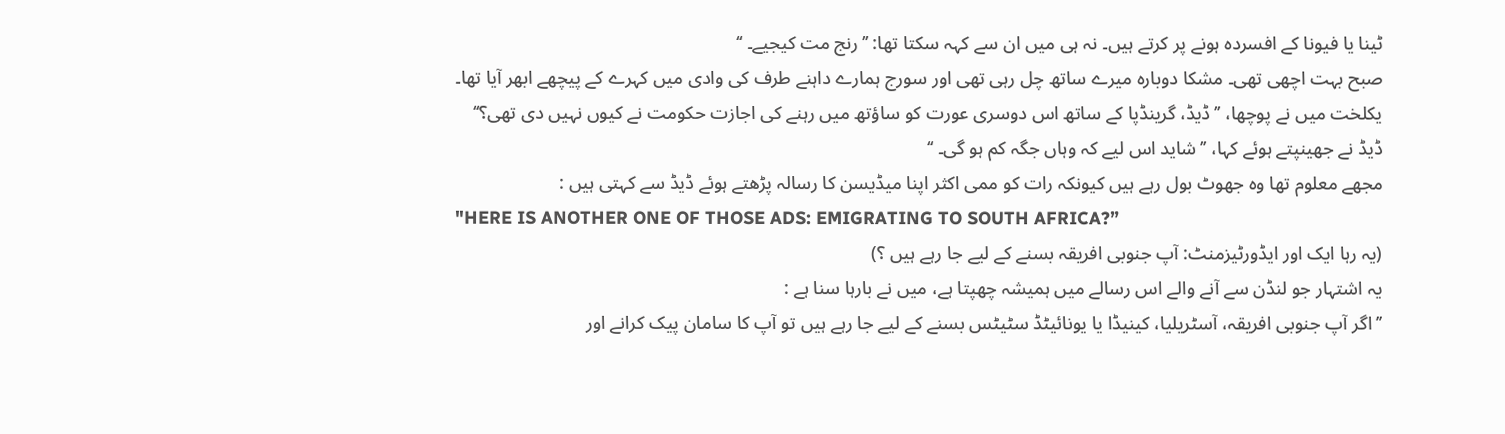ٹینا یا فیونا کے افسردہ ہونے پر کرتے ہیں۔ نہ ہی میں ان سے کہہ سکتا تھا: ’’رنج مت کیجیے۔ ‘‘
صبح بہت اچھی تھی۔ مشکا دوبارہ میرے ساتھ چل رہی تھی اور سورج ہمارے داہنے طرف کی وادی میں کہرے کے پیچھے ابھر آیا تھا۔
یکلخت میں نے پوچھا، ’’ڈیڈ، گرینڈپا کے ساتھ اس دوسری عورت کو ساؤتھ میں رہنے کی اجازت حکومت نے کیوں نہیں دی تھی؟‘‘
ڈیڈ نے جھینپتے ہوئے کہا، ’’شاید اس لیے کہ وہاں جگہ کم ہو گی۔ ‘‘
مجھے معلوم تھا وہ جھوٹ بول رہے ہیں کیونکہ رات کو ممی اکثر اپنا میڈیسن کا رسالہ پڑھتے ہوئے ڈیڈ سے کہتی ہیں :
"HERE IS ANOTHER ONE OF THOSE ADS: EMIGRATING TO SOUTH AFRICA?”
(یہ رہا ایک اور ایڈورٹیزمنٹ: آپ جنوبی افریقہ بسنے کے لیے جا رہے ہیں ؟)
یہ اشتہار جو لنڈن سے آنے والے اس رسالے میں ہمیشہ چھپتا ہے، میں نے بارہا سنا ہے :
’’اگر آپ جنوبی افریقہ، آسٹریلیا، کینیڈا یا یونائیٹڈ سٹیٹس بسنے کے لیے جا رہے ہیں تو آپ کا سامان پیک کرانے اور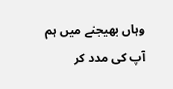وہاں بھیجنے میں ہم آپ کی مدد کر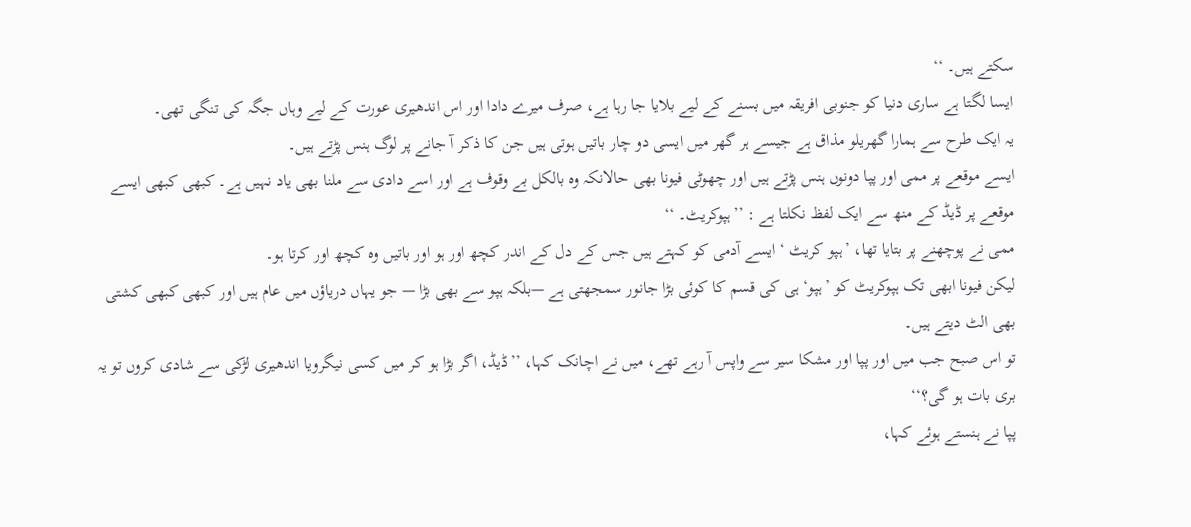سکتے ہیں۔ ‘‘
ایسا لگتا ہے ساری دنیا کو جنوبی افریقہ میں بسنے کے لیے بلایا جا رہا ہے، صرف میرے دادا اور اس اندھیری عورت کے لیے وہاں جگہ کی تنگی تھی۔
یہ ایک طرح سے ہمارا گھریلو مذاق ہے جیسے ہر گھر میں ایسی دو چار باتیں ہوتی ہیں جن کا ذکر آ جانے پر لوگ ہنس پڑتے ہیں۔
ایسے موقعے پر ممی اور پپا دونوں ہنس پڑتے ہیں اور چھوٹی فیونا بھی حالانکہ وہ بالکل بے وقوف ہے اور اسے دادی سے ملنا بھی یاد نہیں ہے۔ کبھی کبھی ایسے موقعے پر ڈیڈ کے منھ سے ایک لفظ نکلتا ہے : ’’ہپوکریٹ۔ ‘‘
ممی نے پوچھنے پر بتایا تھا، ’ہپو کریٹ ‘ ایسے آدمی کو کہتے ہیں جس کے دل کے اندر کچھ اور ہو اور باتیں وہ کچھ اور کرتا ہو۔
لیکن فیونا ابھی تک ہپوکریٹ کو ’ہپو‘ ہی کی قسم کا کوئی بڑا جانور سمجھتی ہے —بلکہ ہپو سے بھی بڑا — جو یہاں دریاؤں میں عام ہیں اور کبھی کبھی کشتی بھی الٹ دیتے ہیں۔
تو اس صبح جب میں اور پپا اور مشکا سیر سے واپس آ رہے تھے، میں نے اچانک کہا، ’’ڈیڈ، اگر بڑا ہو کر میں کسی نیگرویا اندھیری لڑکی سے شادی کروں تو یہ بری بات ہو گی؟‘‘
پپا نے ہنستے ہوئے کہا،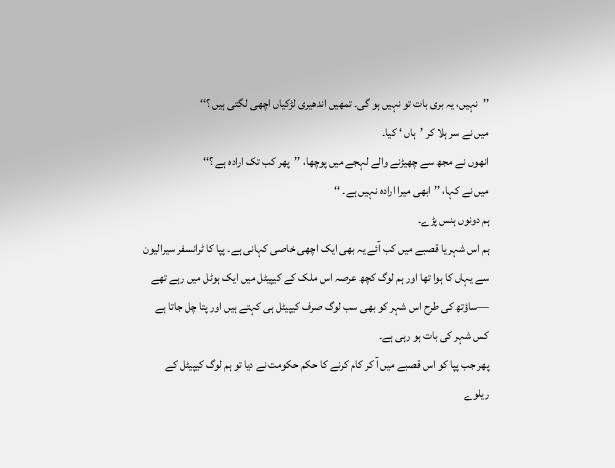’’نہیں، یہ بری بات تو نہیں ہو گی۔ تمھیں اندھیری لڑکیاں اچھی لگتی ہیں ؟‘‘
میں نے سر ہلا کر ’ہاں ‘ کیا۔
انھوں نے مجھ سے چھیڑنے والے لہجے میں پوچھا، ’’پھر کب تک ارادہ ہے ؟‘‘
میں نے کہا، ’’ابھی میرا ارادہ نہیں ہے۔ ‘‘
ہم دونوں ہنس پڑے۔
ہم اس شہر یا قصبے میں کب آئے یہ بھی ایک اچھی خاصی کہانی ہے۔ پپا کا ٹرانسفر سیرالیون سے یہاں کا ہوا تھا اور ہم لوگ کچھ عرصہ اس ملک کے کیپیٹل میں ایک ہوٹل میں رہے تھے —ساؤتھ کی طرح اس شہر کو بھی سب لوگ صرف کیپیٹل ہی کہتے ہیں اور پتا چل جاتا ہے کس شہر کی بات ہو رہی ہے۔
پھر جب پپا کو اس قصبے میں آ کر کام کرنے کا حکم حکومت نے دیا تو ہم لوگ کیپیٹل کے ریلوے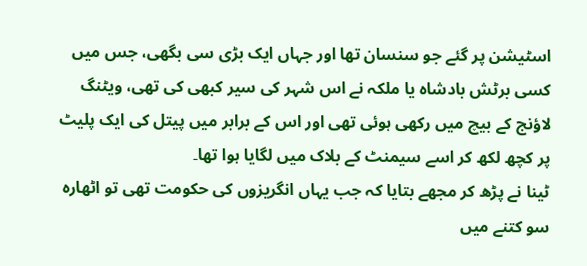اسٹیشن پر گئے جو سنسان تھا اور جہاں ایک بڑی سی بگھی، جس میں کسی برٹش بادشاہ یا ملکہ نے اس شہر کی سیر کبھی کی تھی، ویٹنگ لاؤنج کے بیچ میں رکھی ہوئی تھی اور اس کے برابر میں پیتل کی ایک پلیٹ پر کچھ لکھ کر اسے سیمنٹ کے بلاک میں لگایا ہوا تھا۔
ٹینا نے پڑھ کر مجھے بتایا کہ جب یہاں انگریزوں کی حکومت تھی تو اٹھارہ سو کتنے میں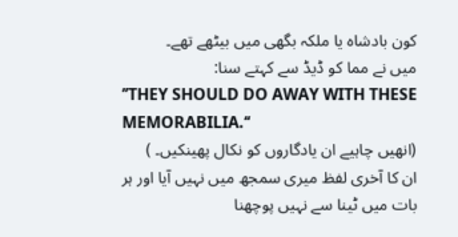کون بادشاہ یا ملکہ بگھی میں بیٹھے تھے۔
میں نے مما کو ڈیڈ سے کہتے سنا:
’’THEY SHOULD DO AWAY WITH THESE MEMORABILIA.‘‘
(انھیں چاہیے ان یادگاروں کو نکال پھینکیں۔ )
ان کا آخری لفظ میری سمجھ میں نہیں آیا اور ہر بات میں ٹینا سے نہیں پوچھنا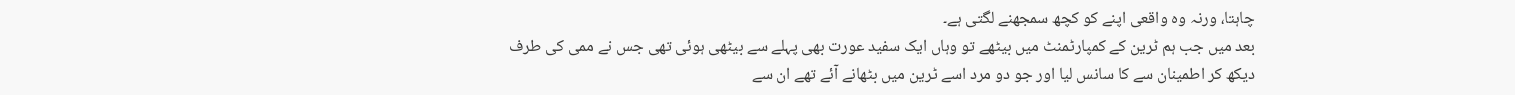چاہتا، ورنہ وہ واقعی اپنے کو کچھ سمجھنے لگتی ہے۔
بعد میں جب ہم ٹرین کے کمپارٹمنٹ میں بیٹھے تو وہاں ایک سفید عورت بھی پہلے سے بیٹھی ہوئی تھی جس نے ممی کی طرف دیکھ کر اطمینان سے کا سانس لیا اور جو دو مرد اسے ٹرین میں بٹھانے آئے تھے ان سے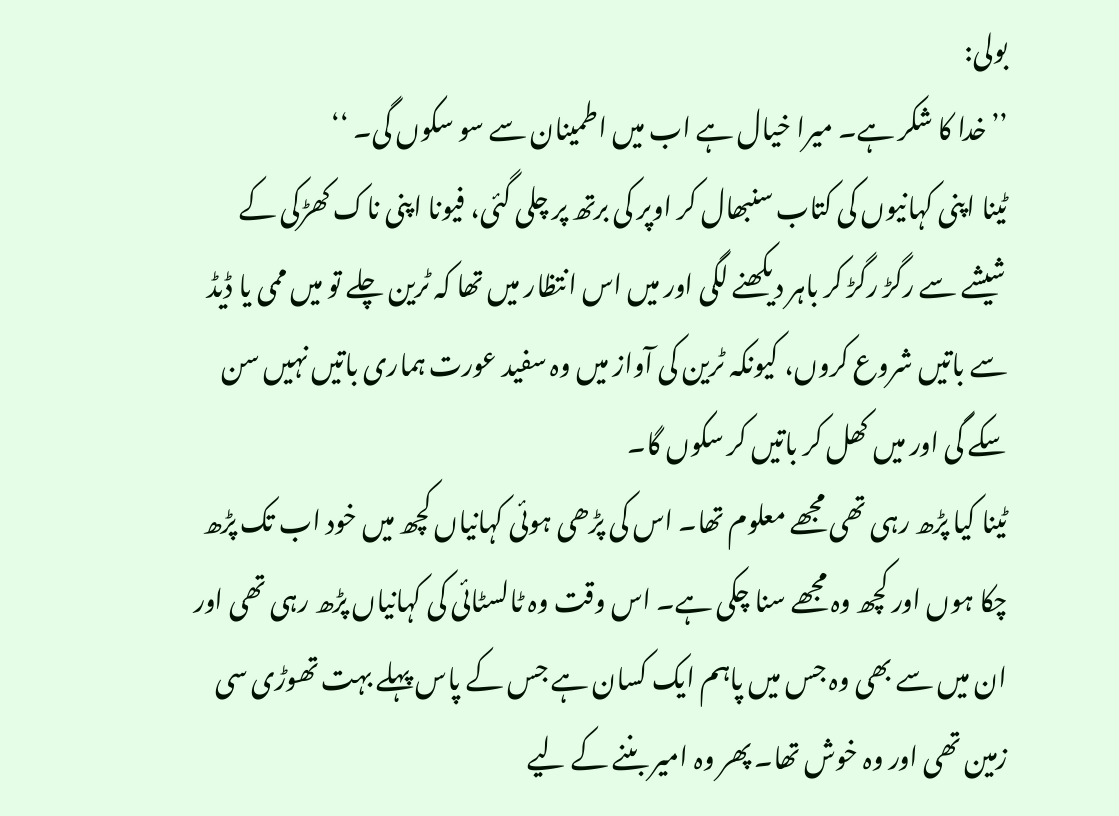بولی:
’’خدا کا شکر ہے۔ میرا خیال ہے اب میں اطمینان سے سو سکوں گی۔ ‘‘
ٹینا اپنی کہانیوں کی کتاب سنبھال کر اوپر کی برتھ پر چلی گئی، فیونا اپنی ناک کھڑکی کے شیشے سے رگڑ رگڑ کر باہر دیکھنے لگی اور میں اس انتظار میں تھا کہ ٹرین چلے تو میں ممی یا ڈیڈ سے باتیں شروع کروں، کیونکہ ٹرین کی آواز میں وہ سفید عورت ہماری باتیں نہیں سن سکے گی اور میں کھل کر باتیں کر سکوں گا۔
ٹینا کیا پڑھ رہی تھی مجھے معلوم تھا۔ اس کی پڑھی ہوئی کہانیاں کچھ میں خود اب تک پڑھ چکا ہوں اور کچھ وہ مجھے سنا چکی ہے۔ اس وقت وہ ٹالسٹائی کی کہانیاں پڑھ رہی تھی اور ان میں سے بھی وہ جس میں پاہم ایک کسان ہے جس کے پاس پہلے بہت تھوڑی سی زمین تھی اور وہ خوش تھا۔ پھر وہ امیر بننے کے لیے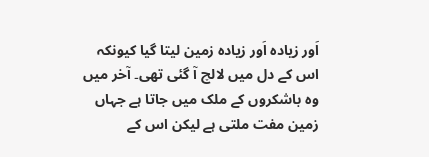اَور زیادہ اَور زیادہ زمین لیتا گیا کیونکہ اس کے دل میں لالچ آ گئی تھی۔ آخر میں وہ باشکروں کے ملک میں جاتا ہے جہاں زمین مفت ملتی ہے لیکن اس کے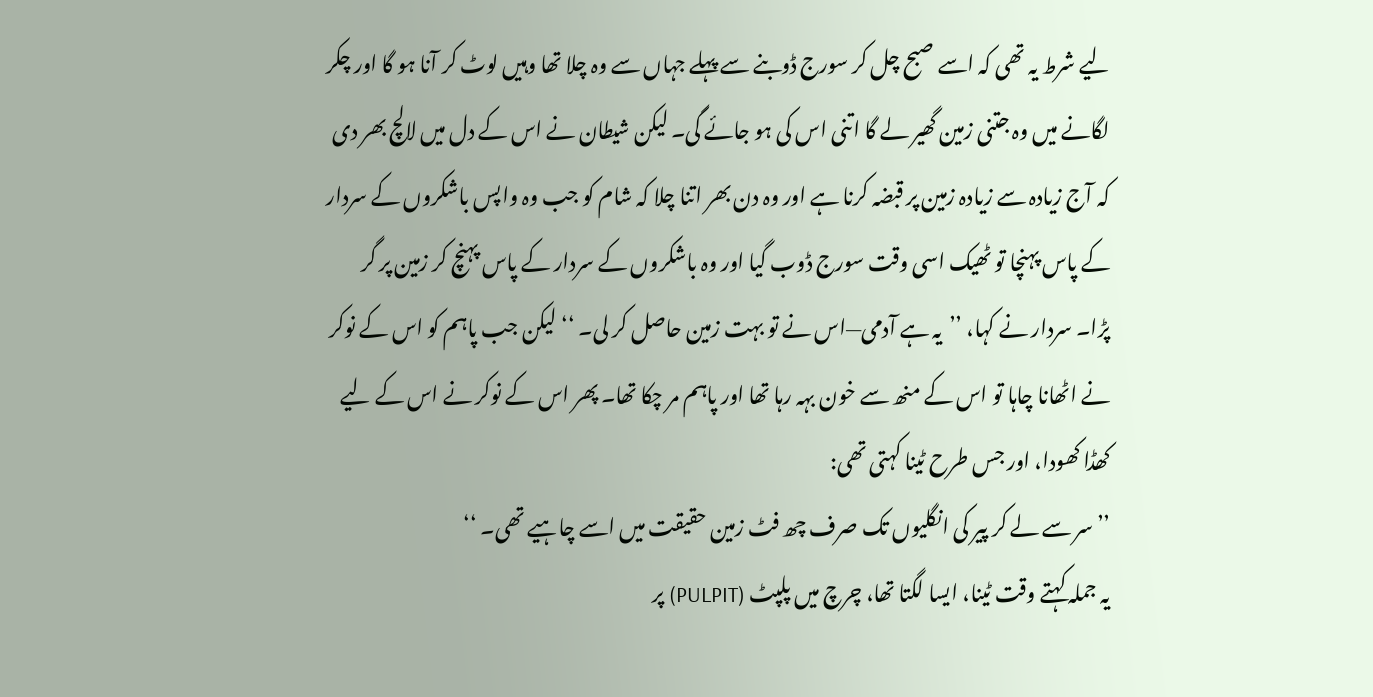لیے شرط یہ تھی کہ اسے صبح چل کر سورج ڈوبنے سے پہلے جہاں سے وہ چلا تھا وہیں لوٹ کر آنا ہو گا اور چکر لگانے میں وہ جتنی زمین گھیر لے گا اتنی اس کی ہو جائے گی۔ لیکن شیطان نے اس کے دل میں لالچ بھر دی کہ آج زیادہ سے زیادہ زمین پر قبضہ کرنا ہے اور وہ دن بھر اتنا چلا کہ شام کو جب وہ واپس باشکروں کے سردار کے پاس پہنچا تو ٹھیک اسی وقت سورج ڈوب گیا اور وہ باشکروں کے سردار کے پاس پہنچ کر زمین پر گر پڑا۔ سردار نے کہا، ’’یہ ہے آدمی—اس نے تو بہت زمین حاصل کر لی۔ ‘‘ لیکن جب پاہم کو اس کے نوکر نے اٹھانا چاہا تو اس کے منھ سے خون بہہ رہا تھا اور پاہم مر چکا تھا۔ پھر اس کے نوکر نے اس کے لیے کھڈا کھودا، اور جس طرح ٹینا کہتی تھی:
’’ سر سے لے کر پیر کی انگلیوں تک صرف چھ فٹ زمین حقیقت میں اسے چاہیے تھی۔ ‘‘
یہ جملہ کہتے وقت ٹینا، ایسا لگتا تھا، چرچ میں پلپٹ (PULPIT) پر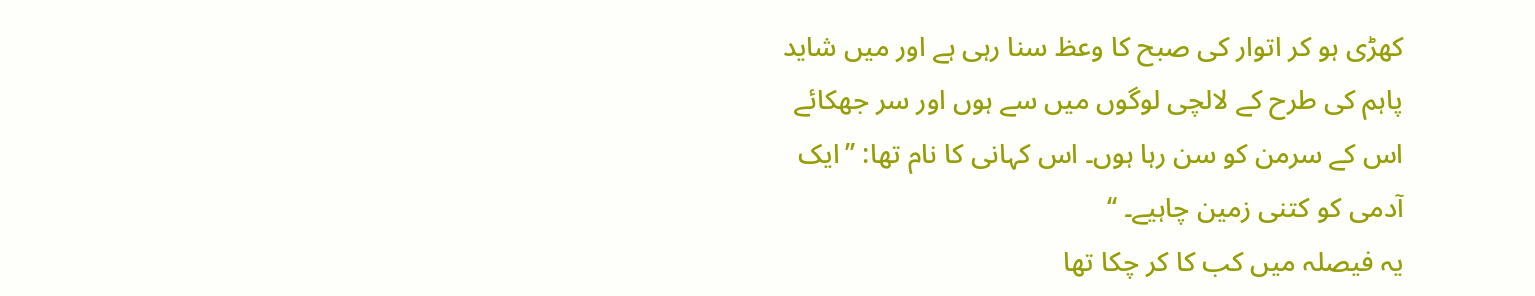کھڑی ہو کر اتوار کی صبح کا وعظ سنا رہی ہے اور میں شاید پاہم کی طرح کے لالچی لوگوں میں سے ہوں اور سر جھکائے اس کے سرمن کو سن رہا ہوں۔ اس کہانی کا نام تھا: ’’ایک آدمی کو کتنی زمین چاہیے۔ ‘‘
یہ فیصلہ میں کب کا کر چکا تھا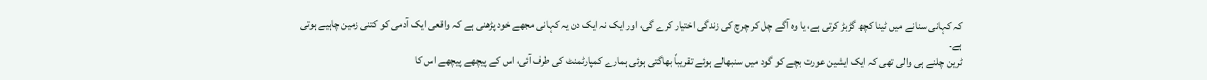کہ کہانی سنانے میں ٹینا کچھ گڑبڑ کرتی ہے، یا وہ آگے چل کر چرچ کی زندگی اختیار کرے گی، اور ایک نہ ایک دن یہ کہانی مجھے خود پڑھنی ہے کہ واقعی ایک آدمی کو کتنی زمین چاہیے ہوتی ہے۔
ٹرین چلنے ہی والی تھی کہ ایک ایشین عورت بچے کو گود میں سنبھالے ہوئے تقریباً بھاگتی ہوئی ہمارے کمپارٹمنٹ کی طرف آئی، اس کے پیچھے پیچھے اس کا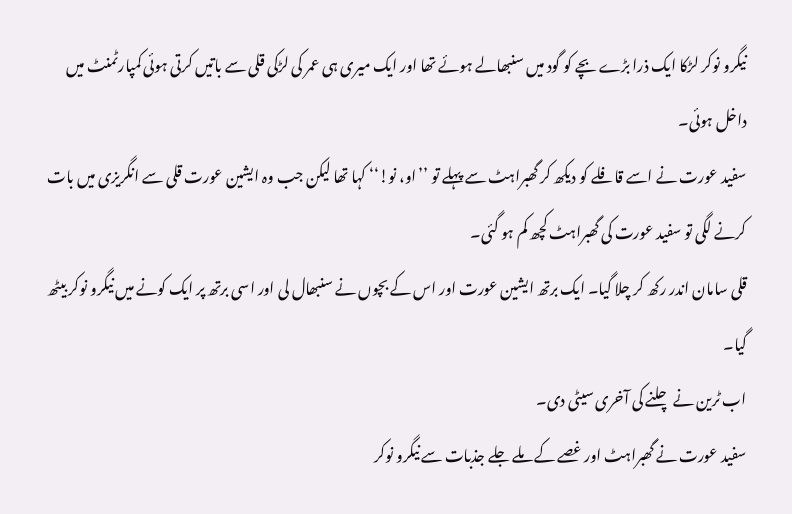نیگرو نوکر لڑکا ایک ذرا بڑے بچے کو گود میں سنبھالے ہوئے تھا اور ایک میری ہی عمر کی لڑکی قلی سے باتیں کرتی ہوئی کمپارٹمنٹ میں داخل ہوئی۔
سفید عورت نے اسے قافلے کو دیکھ کر گھبراہٹ سے پہلے تو ’’او، نو!‘‘ کہا تھا لیکن جب وہ ایشین عورت قلی سے انگریزی میں بات کرنے لگی تو سفید عورت کی گھبراہٹ کچھ کم ہو گئی۔
قلی سامان اندر رکھ کر چلا گیا۔ ایک برتھ ایشین عورت اور اس کے بچوں نے سنبھال لی اور اسی برتھ پر ایک کونے میں نیگرو نوکر بیٹھ گیا۔
اب ٹرین نے چلنے کی آخری سیٹی دی۔
سفید عورت نے گھبراہٹ اور غصے کے ملے جلے جذبات سے نیگرو نوکر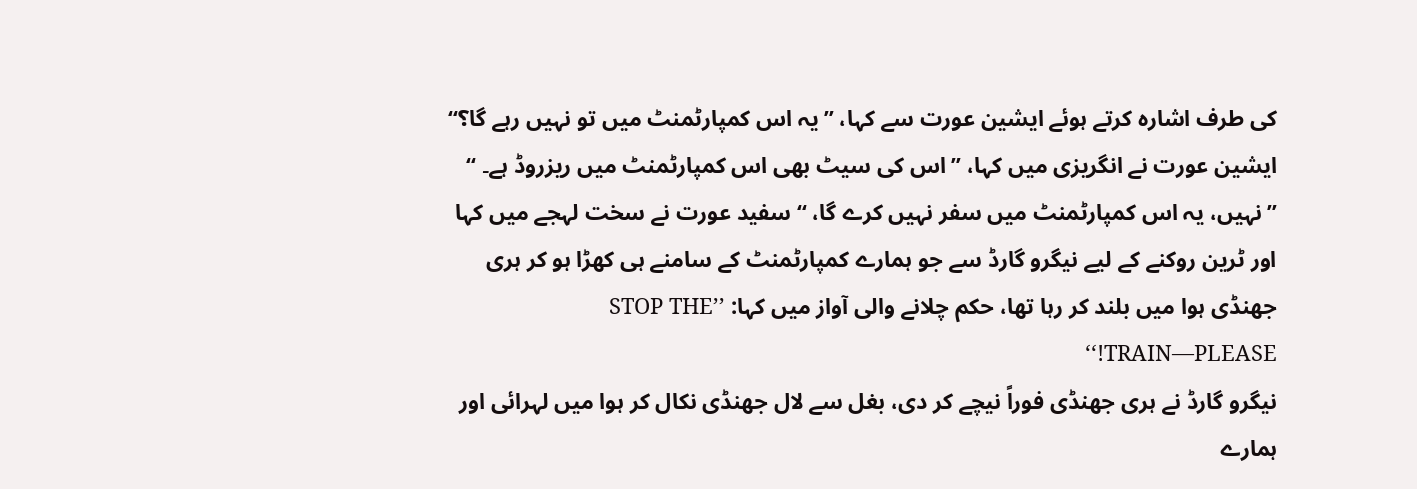کی طرف اشارہ کرتے ہوئے ایشین عورت سے کہا، ’’یہ اس کمپارٹمنٹ میں تو نہیں رہے گا؟‘‘
ایشین عورت نے انگریزی میں کہا، ’’اس کی سیٹ بھی اس کمپارٹمنٹ میں ریزروڈ ہے۔ ‘‘
’’نہیں، یہ اس کمپارٹمنٹ میں سفر نہیں کرے گا، ‘‘ سفید عورت نے سخت لہجے میں کہا اور ٹرین روکنے کے لیے نیگرو گارڈ سے جو ہمارے کمپارٹمنٹ کے سامنے ہی کھڑا ہو کر ہری جھنڈی ہوا میں بلند کر رہا تھا، حکم چلانے والی آواز میں کہا: ’’STOP THE TRAIN—PLEASE!‘‘
نیگرو گارڈ نے ہری جھنڈی فوراً نیچے کر دی، بغل سے لال جھنڈی نکال کر ہوا میں لہرائی اور ہمارے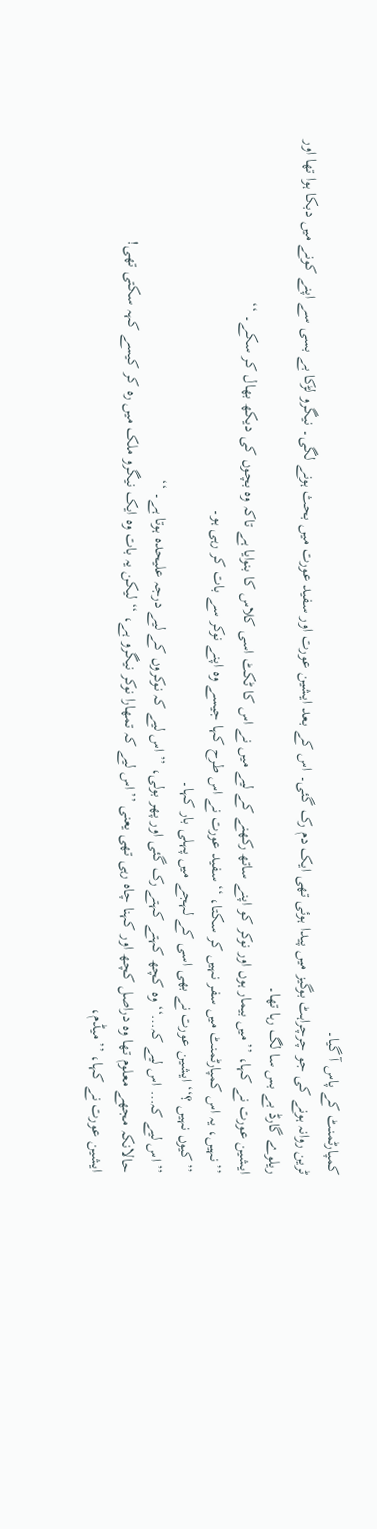کمپارٹمنٹ کے پاس آ گیا۔
ٹرین روانہ ہونے کی جو چرچراہٹ بوگیز میں پیدا ہوئی تھی ایک دم رک گئی۔ اس کے بعد ایشین عورت اور سفید عورت میں بحث ہونے لگی۔ نیگرو لڑکا بے بسی سے اپنے کونے میں دبکا ہوا تھا اور ریلوے گارڈ بے بس سا لگ رہا تھا۔
ایشین عورت نے کہا، ’’میں بیمار ہوں اور نوکر کو اپنے ساتھ رکھنے کے لیے میں نے اس کا ٹکٹ اسی کلاس کا بنوایا ہے تاکہ وہ بچوں کی دیکھ بھال کر سکے۔ ‘‘
’’نہیں، یہ اس کمپارٹمنٹ میں سفر نہیں کر سکتا، ‘‘ سفید عورت نے اس طرح کہا جیسے وہ اپنے نوکر سے بات کر رہی ہو۔
’’کیوں نہیں ؟‘‘ ایشین عورت نے بھی اسی کے لہجے میں پہلی بار کہا۔
’’اس لیے کہ… اس لیے کہ…‘‘ وہ کچھ کہتے کہتے رک گئی اور پھر بولی، ’’اس لیے کہ نوکروں کے لیے درجہ علیحدہ ہوتا ہے۔ ‘‘
حالانکہ مجھے معلوم تھا وہ دراصل کچھ اور کہنا چاہ رہی تھی یعنی ’’اس لیے کہ تمھارا نوکر نیگرو ہے، ‘‘ لیکن یہ بات وہ ایک نیگرو ملک میں رہ کر کیسے کہہ سکتی تھی!
ایشین عورت نے کہا، ’’میڈم،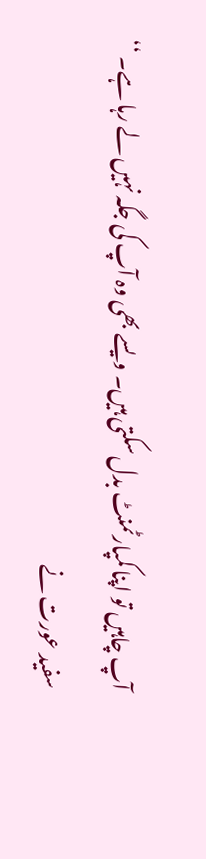آپ چاہیں تو اپنا کمپارٹمنٹ بدل سکتی ہیں۔ ویسے بھی وہ آپ کی جگہ نہیں لے رہا ہے۔ ‘‘
سفید عورت نے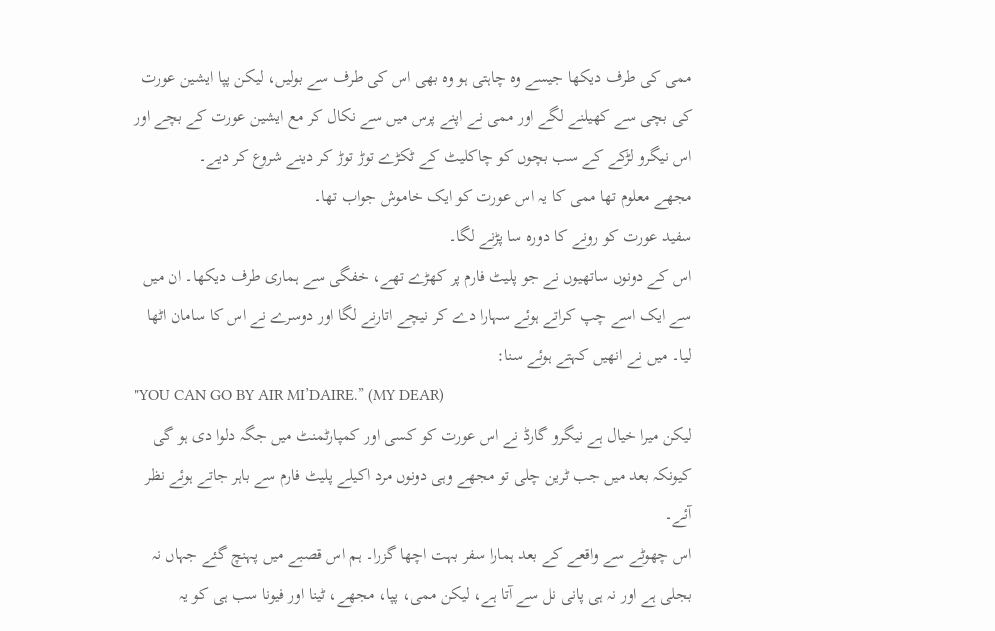ممی کی طرف دیکھا جیسے وہ چاہتی ہو وہ بھی اس کی طرف سے بولیں، لیکن پپا ایشین عورت کی بچی سے کھیلنے لگے اور ممی نے اپنے پرس میں سے نکال کر مع ایشین عورت کے بچے اور اس نیگرو لڑکے کے سب بچوں کو چاکلیٹ کے ٹکڑے توڑ توڑ کر دینے شروع کر دیے۔
مجھے معلوم تھا ممی کا یہ اس عورت کو ایک خاموش جواب تھا۔
سفید عورت کو رونے کا دورہ سا پڑنے لگا۔
اس کے دونوں ساتھیوں نے جو پلیٹ فارم پر کھڑے تھے، خفگی سے ہماری طرف دیکھا۔ ان میں سے ایک اسے چپ کراتے ہوئے سہارا دے کر نیچے اتارنے لگا اور دوسرے نے اس کا سامان اٹھا لیا۔ میں نے انھیں کہتے ہوئے سنا:
"YOU CAN GO BY AIR MI’DAIRE.” (MY DEAR)
لیکن میرا خیال ہے نیگرو گارڈ نے اس عورت کو کسی اور کمپارٹمنٹ میں جگہ دلوا دی ہو گی کیونکہ بعد میں جب ٹرین چلی تو مجھے وہی دونوں مرد اکیلے پلیٹ فارم سے باہر جاتے ہوئے نظر آئے۔
اس چھوٹے سے واقعے کے بعد ہمارا سفر بہت اچھا گزرا۔ ہم اس قصبے میں پہنچ گئے جہاں نہ بجلی ہے اور نہ ہی پانی نل سے آتا ہے، لیکن ممی، پپا، مجھے، ٹینا اور فیونا سب ہی کو یہ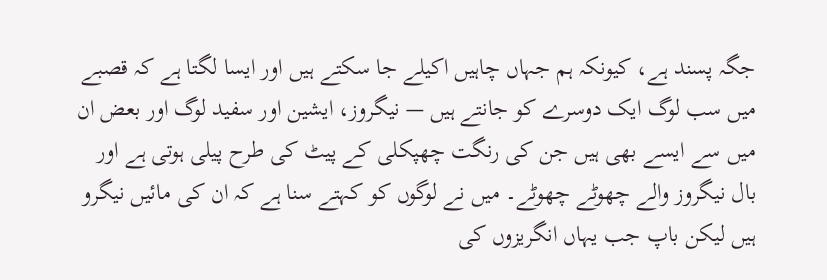جگہ پسند ہے، کیونکہ ہم جہاں چاہیں اکیلے جا سکتے ہیں اور ایسا لگتا ہے کہ قصبے میں سب لوگ ایک دوسرے کو جانتے ہیں — نیگروز، ایشین اور سفید لوگ اور بعض ان میں سے ایسے بھی ہیں جن کی رنگت چھپکلی کے پیٹ کی طرح پیلی ہوتی ہے اور بال نیگروز والے چھوٹے چھوٹے۔ میں نے لوگوں کو کہتے سنا ہے کہ ان کی مائیں نیگرو ہیں لیکن باپ جب یہاں انگریزوں کی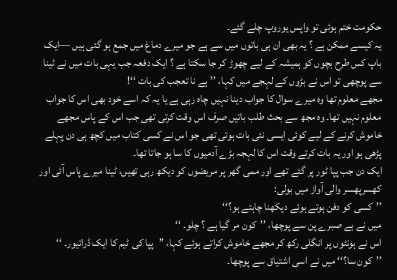حکومت ختم ہوئی تو واپس یوروپ چلے گئے۔
یہ کیسے ممکن ہے ؟ یہ بھی ان ہی باتوں میں سے ہے جو میرے دماغ میں جمع ہو گئی ہیں —ایک باپ کس طرح بچوں کو ہمیشہ کے لیے چھوڑ کر جا سکتا ہے ؟ ایک دفعہ جب یہی بات میں نے ٹینا سے پوچھی تو اس نے بڑوں کے لہجے میں کہا، ’’ہے نا تعجب کی بات ‘‘!
مجھے معلوم تھا وہ میرے سوال کا جواب دینا نہیں چاہ رہی ہے یا یہ کہ اسے خود بھی اس کا جواب معلوم نہیں تھا۔ وہ مجھ سے بحث طلب باتیں صرف اس وقت کرتی تھی جب اس کے پاس مجھے خاموش کرنے کے لیے کوئی ایسی نئی بات ہوتی تھی جو اس نے کسی کتاب میں کچھ ہی دن پہلے پڑھی ہو اور یہ بات کرتے وقت اس کا لہجہ بڑے آدمیوں کا سا ہو جاتا تھا۔
ایک دن جب پپا ٹور پر گئے تھے اور ممی گھر پر مریضوں کو دیکھ رہی تھیں، ٹینا میرے پاس آئی اور کھسرپھسر والی آواز میں بولی:
’’کسی کو دفن ہوتے ہوئے دیکھنا چاہتے ہو؟‘‘
میں نے بے صبرے پن سے پوچھا، ’’کون مر گیا ہے ؟ چلو۔ ‘‘
اس نے ہونٹوں پر انگلی رکھ کر مجھے خاموش کراتے ہوئے کہا، ’’پپا کی ٹیم کا ایک ڈرائیور۔ ‘‘
’’کون سا؟‘‘ میں نے اسی اشتیاق سے پوچھا۔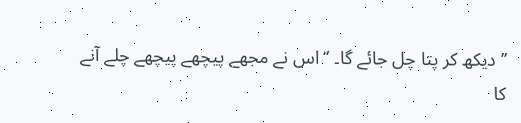’’دیکھ کر پتا چل جائے گا۔ ‘‘ اس نے مجھے پیچھے پیچھے چلے آنے کا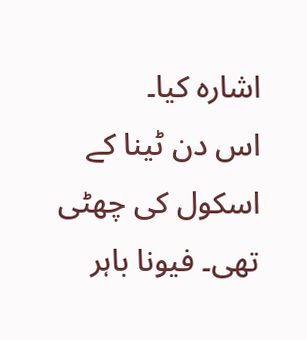اشارہ کیا۔
اس دن ٹینا کے اسکول کی چھٹی تھی۔ فیونا باہر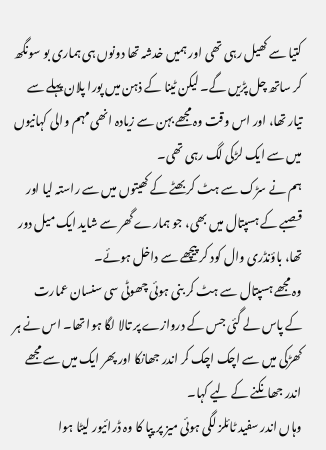کتیا سے کھیل رہی تھی اور ہمیں خدشہ تھا دونوں ہی ہماری بو سونگھ کر ساتھ چل پڑیں گے۔ لیکن ٹینا کے ذہن میں پورا پلان پہلے سے تیار تھا، اور اس وقت وہ مجھے بہن سے زیادہ انھی مہم والی کہانیوں میں سے ایک لڑکی لگ رہی تھی۔
ہم نے سڑک سے ہٹ کر بھٹے کے کھیتوں میں سے راستہ لیا اور قصبے کے ہسپتال میں بھی، جو ہمارے گھر سے شاید ایک میل دور تھا، باؤنڈری وال کود کر پیچھے سے داخل ہوئے۔
وہ مجھے ہسپتال سے ہٹ کر بنی ہوئی چھوٹی سی سنسان عمارت کے پاس لے گئی جس کے دروازے پر تالا لگا ہوا تھا۔ اس نے ہر کھڑکی میں سے اچک اچک کر اندر جھانکا اور پھر ایک میں سے مجھے اندر جھانکنے کے لیے کہا۔
وہاں اندر سفید ٹائلز لگی ہوئی میز پر پپا کا وہ ڈرائیور لیٹا ہوا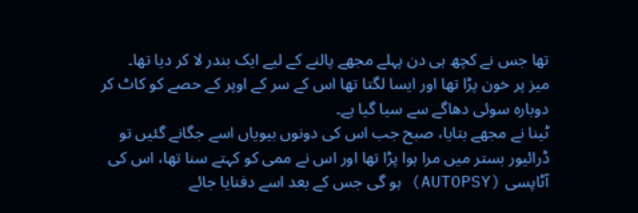تھا جس نے کچھ ہی دن پہلے مجھے پالنے کے لیے ایک بندر لا کر دیا تھا۔
میز پر خون پڑا تھا اور ایسا لگتا تھا اس کے سر کے اوپر کے حصے کو کاٹ کر دوبارہ سوئی دھاگے سے سیا گیا ہے۔
ٹینا نے مجھے بتایا، صبح جب اس کی دونوں بیویاں اسے جگانے گئیں تو ڈرائیور بستر میں مرا ہوا پڑا تھا اور اس نے ممی کو کہتے سنا تھا، اس کی آٹاپسی (AUTOPSY) ہو گی جس کے بعد اسے دفنایا جائے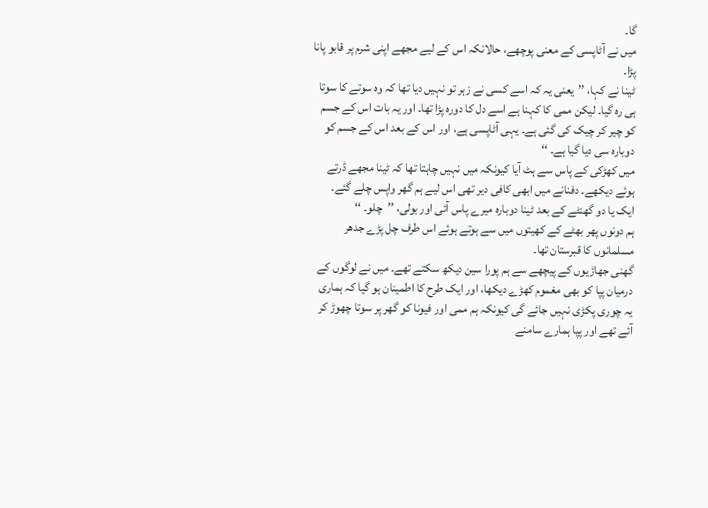گا۔
میں نے آٹاپسی کے معنی پوچھے، حالانکہ اس کے لیے مجھے اپنی شرم پر قابو پانا پڑا۔
ٹینا نے کہا، ’’یعنی یہ کہ اسے کسی نے زہر تو نہیں دیا تھا کہ وہ سوتے کا سوتا ہی رہ گیا۔ لیکن ممی کا کہنا ہے اسے دل کا دورہ پڑا تھا۔ اور یہ بات اس کے جسم کو چیر کر چیک کی گئی ہے۔ یہی آٹاپسی ہے، اور اس کے بعد اس کے جسم کو دوبارہ سی دیا گیا ہے۔ ‘‘
میں کھڑکی کے پاس سے ہٹ آیا کیونکہ میں نہیں چاہتا تھا کہ ٹینا مجھے ڈرتے ہوئے دیکھے۔ دفنانے میں ابھی کافی دیر تھی اس لیے ہم گھر واپس چلے گئے۔
ایک یا دو گھنٹے کے بعد ٹینا دوبارہ میرے پاس آئی اور بولی، ’’چلو۔ ‘‘
ہم دونوں پھر بھٹے کے کھیتوں میں سے ہوتے ہوئے اس طرف چل پڑے جدھر مسلمانوں کا قبرستان تھا۔
گھنی جھاڑیوں کے پیچھے سے ہم پورا سین دیکھ سکتے تھے۔ میں نے لوگوں کے درمیان پپا کو بھی مغموم کھڑے دیکھا، اور ایک طرح کا اطمینان ہو گیا کہ ہماری یہ چوری پکڑی نہیں جائے گی کیونکہ ہم ممی اور فیونا کو گھر پر سوتا چھوڑ کر آئے تھے اور پپا ہمارے سامنے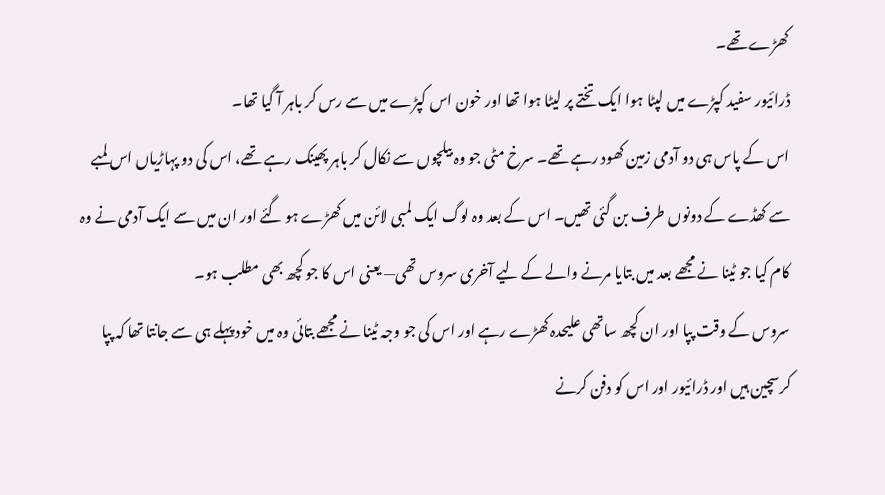کھڑے تھے۔
ڈرائیور سفید کپڑے میں لپٹا ہوا ایک تختے پر لیٹا ہوا تھا اور خون اس کپڑے میں سے رس کر باہر آ گیا تھا۔
اس کے پاس ہی دو آدمی زمین کھود رہے تھے۔ سرخ مٹی جو وہ بیلچوں سے نکال کر باہر پھینک رہے تھے، اس کی دو پہاڑیاں اس لمبے سے کھڈے کے دونوں طرف بن گئی تھیں۔ اس کے بعد وہ لوگ ایک لمبی لائن میں کھڑے ہو گئے اور ان میں سے ایک آدمی نے وہ کام کیا جو ٹینا نے مجھے بعد میں بتایا مرنے والے کے لیے آخری سروس تھی— یعنی اس کا جو کچھ بھی مطلب ہو۔
سروس کے وقت پپا اور ان کچھ ساتھی علیحدہ کھڑے رہے اور اس کی جو وجہ ٹینا نے مجھے بتائی وہ میں خود پہلے ہی سے جانتا تھا کہ پپا کرسچین ہیں اور ڈرائیور اور اس کو دفن کرنے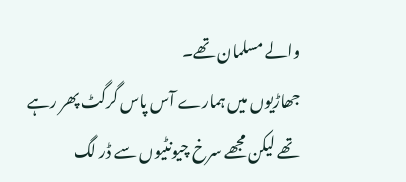والے مسلمان تھے۔
جھاڑیوں میں ہمارے آس پاس گرگٹ پھر رہے تھے لیکن مجھے سرخ چیونٹیوں سے ڈر لگ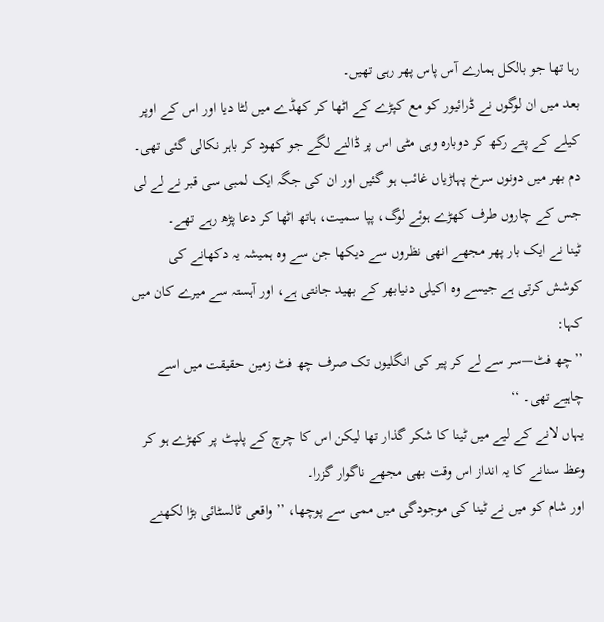رہا تھا جو بالکل ہمارے آس پاس پھر رہی تھیں۔
بعد میں ان لوگوں نے ڈرائیور کو مع کپڑے کے اٹھا کر کھڈے میں لٹا دیا اور اس کے اوپر کیلے کے پتے رکھ کر دوبارہ وہی مٹی اس پر ڈالنے لگے جو کھود کر باہر نکالی گئی تھی۔ دم بھر میں دونوں سرخ پہاڑیاں غائب ہو گئیں اور ان کی جگہ ایک لمبی سی قبر نے لے لی جس کے چاروں طرف کھڑے ہوئے لوگ، پپا سمیت، ہاتھ اٹھا کر دعا پڑھ رہے تھے۔
ٹینا نے ایک بار پھر مجھے انھی نظروں سے دیکھا جن سے وہ ہمیشہ یہ دکھانے کی کوشش کرتی ہے جیسے وہ اکیلی دنیابھر کے بھید جانتی ہے، اور آہستہ سے میرے کان میں کہا:
’’چھ فٹ—سر سے لے کر پیر کی انگلیوں تک صرف چھ فٹ زمین حقیقت میں اسے چاہیے تھی۔ ‘‘
یہاں لانے کے لیے میں ٹینا کا شکر گذار تھا لیکن اس کا چرچ کے پلپٹ پر کھڑے ہو کر وعظ سنانے کا یہ انداز اس وقت بھی مجھے ناگوار گزرا۔
اور شام کو میں نے ٹینا کی موجودگی میں ممی سے پوچھا، ’’واقعی ٹالسٹائی بڑا لکھنے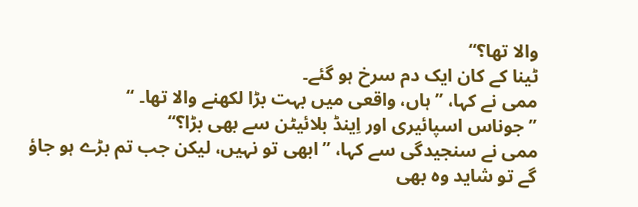والا تھا؟‘‘
ٹینا کے کان ایک دم سرخ ہو گئے۔
ممی نے کہا، ’’ہاں، واقعی میں بہت بڑا لکھنے والا تھا۔ ‘‘
’’جوناس اسپائیری اور اِینڈ بلائیٹن سے بھی بڑا؟‘‘
ممی نے سنجیدگی سے کہا، ’’ابھی تو نہیں، لیکن جب تم بڑے ہو جاؤ گے تو شاید وہ بھی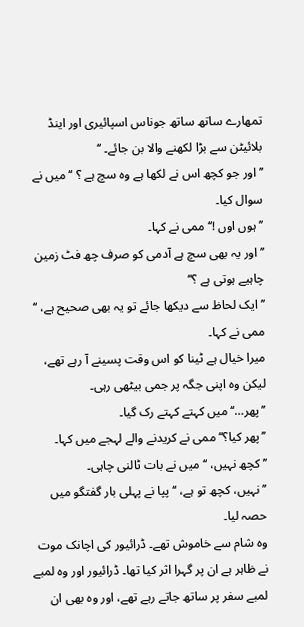تمھارے ساتھ ساتھ جوناس اسپائیری اور اینڈ بلائیٹن سے بڑا لکھنے والا بن جائے۔ ‘‘
’’اور جو کچھ اس نے لکھا ہے وہ سچ ہے ؟ ‘‘ میں نے سوال کیا۔
’’ہوں اوں !‘‘ ممی نے کہا۔
’’اور یہ بھی سچ ہے آدمی کو صرف چھ فٹ زمین چاہیے ہوتی ہے ؟‘‘
’’ایک لحاظ سے دیکھا جائے تو یہ بھی صحیح ہے، ‘‘ ممی نے کہا۔
میرا خیال ہے ٹینا کو اس وقت پسینے آ رہے تھے، لیکن وہ اپنی جگہ پر جمی بیٹھی رہی۔
’’پھر…‘‘ میں کہتے کہتے رک گیا۔
’’پھر کیا؟‘‘ ممی نے کریدنے والے لہجے میں کہا۔
’’کچھ نہیں، ‘‘ میں نے بات ٹالنی چاہی۔
’’نہیں، کچھ تو ہے، ‘‘ پپا نے پہلی بار گفتگو میں حصہ لیا۔
وہ شام سے خاموش تھے۔ ڈرائیور کی اچانک موت نے ظاہر ہے ان پر گہرا اثر کیا تھا۔ ڈرائیور اور وہ لمبے لمبے سفر پر ساتھ جاتے رہے تھے، اور وہ بھی ان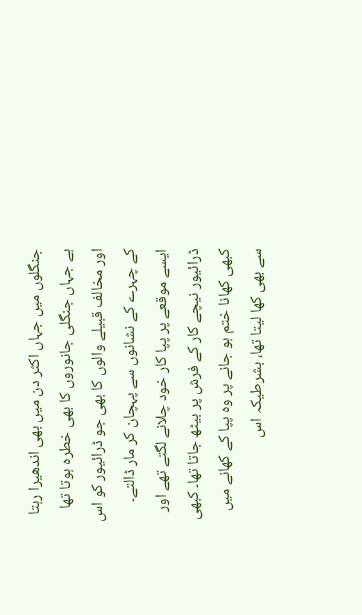جنگلوں میں جہاں اکثر دن میں بھی اندھیرا رہتا ہے جہاں جنگلی جانوروں کا بھی خطرہ ہوتا تھا اور مخالف قبیلے والوں کا بھی جو ڈرائیور کو اس کے چہرے کے نشانوں سے پہچان کر مار ڈالتے۔ ایسے موقعے پر پپا کار خود چلانے لگتے تھے اور ڈرائیور نیچے کار کے فرش پر بیٹھ جاتا تھا۔ کبھی کبھی کھانا ختم ہو جانے پر وہ پپا کے کھانے میں سے بھی کھا لیتا تھا، بشرطیکہ اس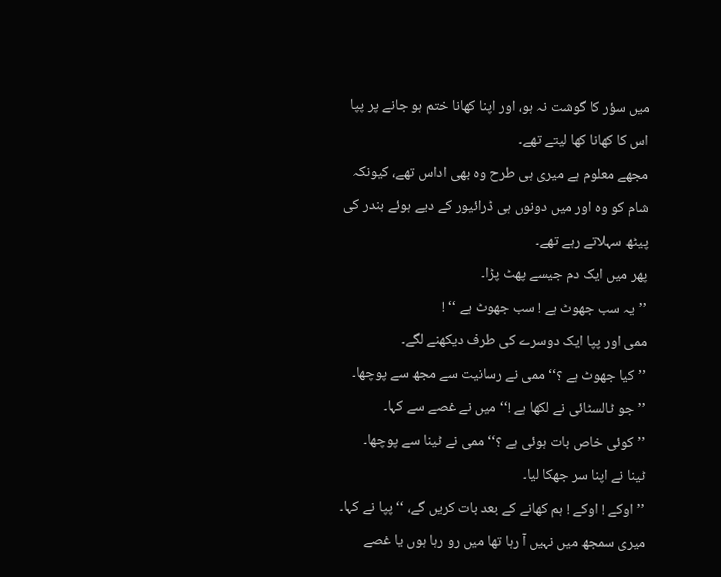میں سؤر کا گوشت نہ ہو، اور اپنا کھانا ختم ہو جانے پر پپا اس کا کھانا کھا لیتے تھے۔
مجھے معلوم ہے میری ہی طرح وہ بھی اداس تھے، کیونکہ شام کو وہ اور میں دونوں ہی ڈرائیور کے دیے ہوئے بندر کی پیٹھ سہلاتے رہے تھے۔
پھر میں ایک دم جیسے پھٹ پڑا۔
’’یہ سب جھوٹ ہے ! سب جھوٹ ہے ‘‘ !
ممی اور پپا ایک دوسرے کی طرف دیکھنے لگے۔
’’کیا جھوٹ ہے ؟‘‘ ممی نے رسانیت سے مجھ سے پوچھا۔
’’جو ٹالسٹائی نے لکھا ہے !‘‘ میں نے غصے سے کہا۔
’’کوئی خاص بات ہوئی ہے ؟‘‘ ممی نے ٹینا سے پوچھا۔
ٹینا نے اپنا سر جھکا لیا۔
’’اوکے ! اوکے ! ہم کھانے کے بعد بات کریں گے، ‘‘ پپا نے کہا۔
میری سمجھ میں نہیں آ رہا تھا میں رو رہا ہوں یا غصے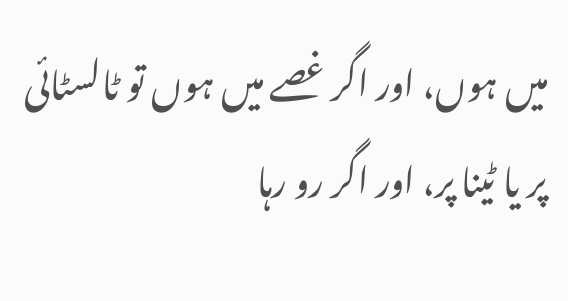میں ہوں، اور اگر غصے میں ہوں تو ٹالسٹائی پر یا ٹینا پر، اور اگر رو رہا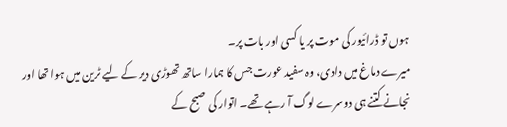ہوں تو ڈرائیور کی موت پر یا کسی اور بات پر۔
میرے دماغ میں دادی، وہ سفید عورت جس کا ہمارا ساتھ تھوڑی دیر کے لیے ٹرین میں ہوا تھا اور نجانے کتنے ہی دوسرے لوگ آ رہے تھے۔ اتوار کی صبح کے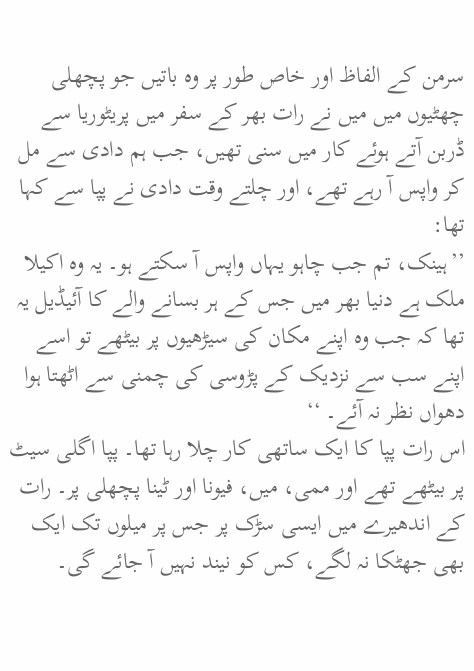سرمن کے الفاظ اور خاص طور پر وہ باتیں جو پچھلی چھٹیوں میں میں نے رات بھر کے سفر میں پریٹوریا سے ڈربن آتے ہوئے کار میں سنی تھیں، جب ہم دادی سے مل کر واپس آ رہے تھے، اور چلتے وقت دادی نے پپا سے کہا تھا:
’’ہینک، تم جب چاہو یہاں واپس آ سکتے ہو۔ یہ وہ اکیلا ملک ہے دنیا بھر میں جس کے ہر بسانے والے کا آئیڈیل یہ تھا کہ جب وہ اپنے مکان کی سیڑھیوں پر بیٹھے تو اسے اپنے سب سے نزدیک کے پڑوسی کی چمنی سے اٹھتا ہوا دھواں نظر نہ آئے۔ ‘‘
اس رات پپا کا ایک ساتھی کار چلا رہا تھا۔ پپا اگلی سیٹ پر بیٹھے تھے اور ممی، میں، فیونا اور ٹینا پچھلی پر۔ رات کے اندھیرے میں ایسی سڑک پر جس پر میلوں تک ایک بھی جھٹکا نہ لگے، کس کو نیند نہیں آ جائے گی۔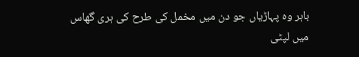باہر وہ پہاڑیاں جو دن میں مخمل کی طرح کی ہری گھاس میں لپٹی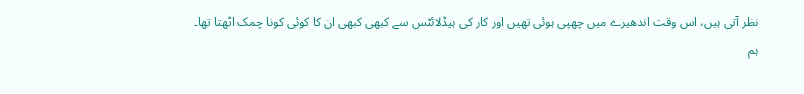نظر آتی ہیں، اس وقت اندھیرے میں چھپی ہوئی تھیں اور کار کی ہیڈلائٹس سے کبھی کبھی ان کا کوئی کونا چمک اٹھتا تھا۔
ہم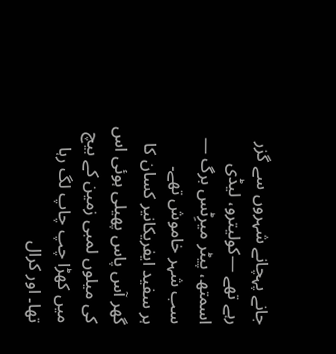جانے پہچانے شہروں سے گزر رہے تھے —کولیترو، لیڈی اسمتھ، پیٹر میرِٹس برگ — سب شہر خاموش تھے۔
ہر سفید ایفریکانیر کسان کا گھر آس پاس پھیلی ہوئی اس کی میلوں لمبی زمین کے بیچ میں کھڑا چپ چاپ لگ رہا تھا۔ اور کرال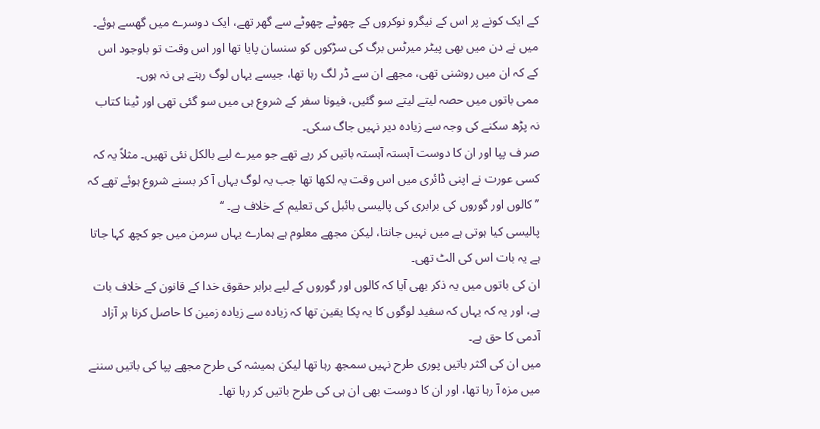کے ایک کونے پر اس کے نیگرو نوکروں کے چھوٹے چھوٹے سے گھر تھے، ایک دوسرے میں گھسے ہوئے۔
میں نے دن میں بھی پیٹر میرٹس برگ کی سڑکوں کو سنسان پایا تھا اور اس وقت تو باوجود اس کے کہ ان میں روشنی تھی، مجھے ان سے ڈر لگ رہا تھا، جیسے یہاں لوگ رہتے ہی نہ ہوں۔
ممی باتوں میں حصہ لیتے لیتے سو گئیں، فیونا سفر کے شروع ہی میں سو گئی تھی اور ٹینا کتاب نہ پڑھ سکنے کی وجہ سے زیادہ دیر نہیں جاگ سکی۔
صر ف پپا اور ان کا دوست آہستہ آہستہ باتیں کر رہے تھے جو میرے لیے بالکل نئی تھیں۔ مثلاً یہ کہ کسی عورت نے اپنی ڈائری میں اس وقت یہ لکھا تھا جب یہ لوگ یہاں آ کر بسنے شروع ہوئے تھے کہ ’’کالوں اور گوروں کی برابری کی پالیسی بائبل کی تعلیم کے خلاف ہے۔ ‘‘
پالیسی کیا ہوتی ہے میں نہیں جانتا، لیکن مجھے معلوم ہے ہمارے یہاں سرمن میں جو کچھ کہا جاتا ہے یہ بات اس کی الٹ تھی۔
ان کی باتوں میں یہ ذکر بھی آیا کہ کالوں اور گوروں کے لیے برابر حقوق خدا کے قانون کے خلاف بات ہے، اور یہ کہ یہاں کہ سفید لوگوں کا یہ پکا یقین تھا کہ زیادہ سے زیادہ زمین کا حاصل کرنا ہر آزاد آدمی کا حق ہے۔
میں ان کی اکثر باتیں پوری طرح نہیں سمجھ رہا تھا لیکن ہمیشہ کی طرح مجھے پپا کی باتیں سننے میں مزہ آ رہا تھا، اور ان کا دوست بھی ان ہی کی طرح باتیں کر رہا تھا۔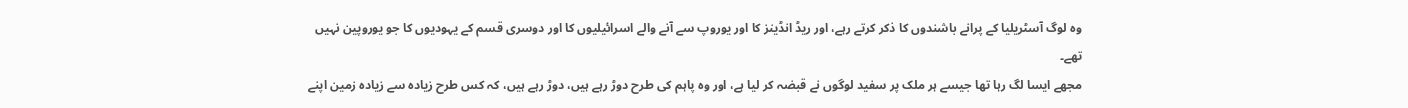وہ لوگ آسٹریلیا کے پرانے باشندوں کا ذکر کرتے رہے، اور ریڈ انڈینز کا اور یوروپ سے آنے والے اسرائیلیوں کا اور دوسری قسم کے یہودیوں کا جو یوروپین نہیں تھے۔
مجھے ایسا لگ رہا تھا جیسے ہر ملک پر سفید لوگوں نے قبضہ کر لیا ہے، اور وہ پاہم کی طرح دوڑ رہے ہیں، دوڑ رہے ہیں، کہ کس طرح زیادہ سے زیادہ زمین اپنے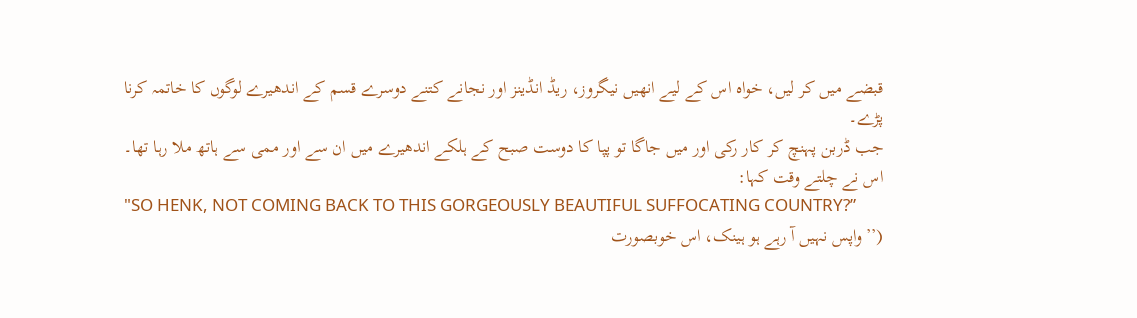قبضے میں کر لیں، خواہ اس کے لیے انھیں نیگروز، ریڈ انڈینز اور نجانے کتنے دوسرے قسم کے اندھیرے لوگوں کا خاتمہ کرنا پڑے۔
جب ڈربن پہنچ کر کار رکی اور میں جاگا تو پپا کا دوست صبح کے ہلکے اندھیرے میں ان سے اور ممی سے ہاتھ ملا رہا تھا۔
اس نے چلتے وقت کہا:
"SO HENK, NOT COMING BACK TO THIS GORGEOUSLY BEAUTIFUL SUFFOCATING COUNTRY?”
(’’واپس نہیں آ رہے ہو ہینک، اس خوبصورت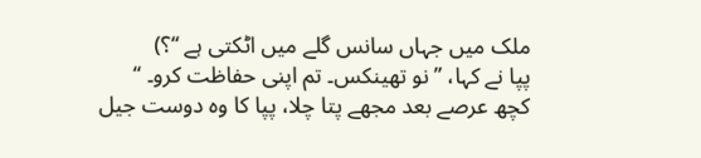ملک میں جہاں سانس گلے میں اٹکتی ہے ‘‘؟)
پپا نے کہا، ’’نو تھینکس۔ تم اپنی حفاظت کرو۔ ‘‘
کچھ عرصے بعد مجھے پتا چلا، پپا کا وہ دوست جیل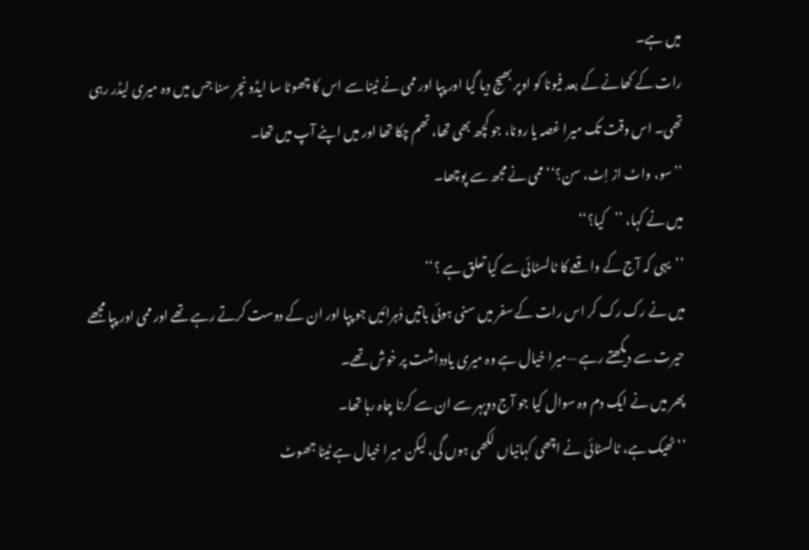میں ہے۔
رات کے کھانے کے بعد فیونا کو اوپر بھیج دیا گیا اور پپا اور ممی نے ٹینا سے اس کا چھوٹا سا ایڈونچر سنا جس میں وہ میری لیڈر رہی تھی۔ اس وقت تک میرا غصہ یا رونا، جو کچھ بھی تھا، تھم چکا تھا اور میں اپنے آپ میں تھا۔
’’سو، واٹ از اِٹ، سن؟‘‘ ممی نے مجھ سے پوچھا۔
میں نے کہا، ’’کیا؟‘‘
’’یہی کہ آج کے واقعے کا ٹالسٹائی سے کیا تعلق ہے ؟‘‘
میں نے رک رک کر اس رات کے سفر میں سنی ہوئی باتیں دُہرائیں جو پپا اور ان کے دوست کرتے رہے تھے اور ممی اور پپا مجھے حیرت سے دیکھتے رہے —میرا خیال ہے وہ میری یادداشت پر خوش تھے۔
پھر میں نے ایک دم وہ سوال کیا جو آج دوپہر سے ان سے کرنا چاہ رہا تھا۔
’’ٹھیک ہے، ٹالسٹائی نے اچھی کہانیاں لکھی ہوں گی، لیکن میرا خیال ہے ٹینا جھوٹ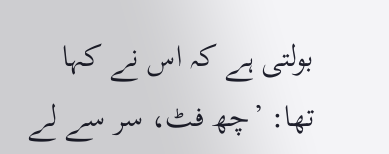بولتی ہے کہ اس نے کہا تھا: ’چھ فٹ، سر سے لے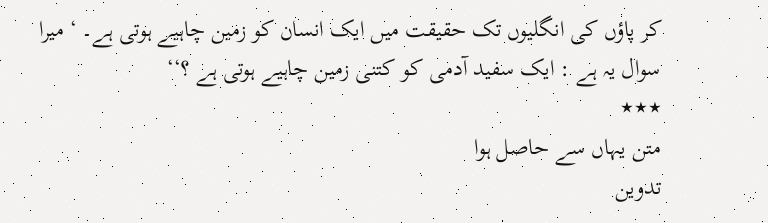کر پاؤں کی انگلیوں تک حقیقت میں ایک انسان کو زمین چاہیے ہوتی ہے۔ ‘ میرا سوال یہ ہے : ایک سفید آدمی کو کتنی زمین چاہیے ہوتی ہے ؟‘‘
٭٭٭
متن یہاں سے حاصل ہوا
تدوین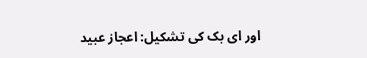اور ای بک کی تشکیل: اعجاز عبید